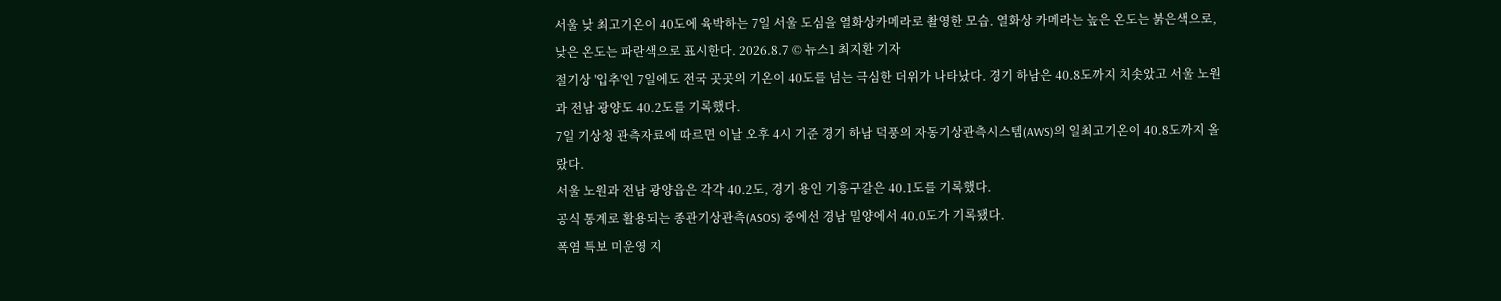서울 낮 최고기온이 40도에 육박하는 7일 서울 도심을 열화상카메라로 촬영한 모습. 열화상 카메라는 높은 온도는 붉은색으로, 낮은 온도는 파란색으로 표시한다. 2026.8.7 © 뉴스1 최지환 기자
절기상 '입추'인 7일에도 전국 곳곳의 기온이 40도를 넘는 극심한 더위가 나타났다. 경기 하남은 40.8도까지 치솟았고 서울 노원과 전남 광양도 40.2도를 기록했다.
7일 기상청 관측자료에 따르면 이날 오후 4시 기준 경기 하남 덕풍의 자동기상관측시스템(AWS)의 일최고기온이 40.8도까지 올랐다.
서울 노원과 전남 광양읍은 각각 40.2도, 경기 용인 기흥구갈은 40.1도를 기록했다.
공식 통계로 활용되는 종관기상관측(ASOS) 중에선 경남 밀양에서 40.0도가 기록됐다.
폭염 특보 미운영 지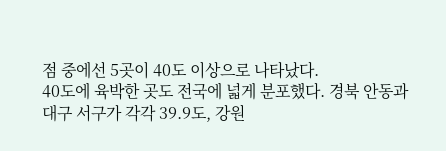점 중에선 5곳이 40도 이상으로 나타났다.
40도에 육박한 곳도 전국에 넓게 분포했다. 경북 안동과 대구 서구가 각각 39.9도, 강원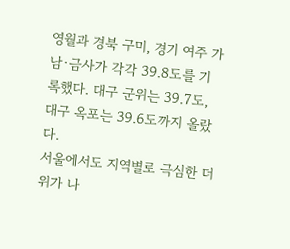영월과 경북 구미, 경기 여주 가남·금사가 각각 39.8도를 기록했다. 대구 군위는 39.7도, 대구 옥포는 39.6도까지 올랐다.
서울에서도 지역별로 극심한 더위가 나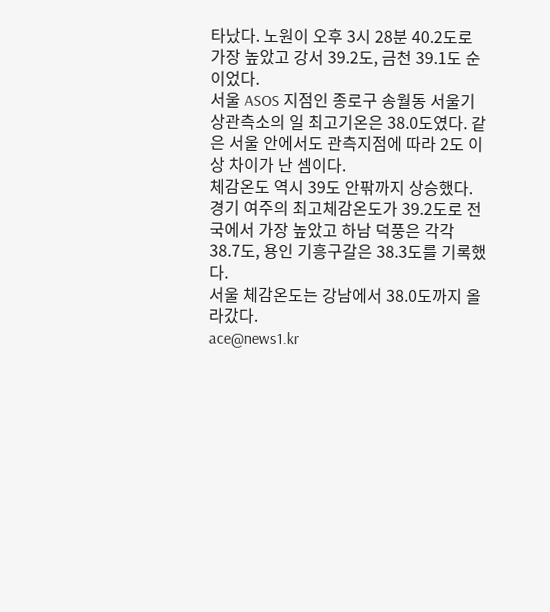타났다. 노원이 오후 3시 28분 40.2도로 가장 높았고 강서 39.2도, 금천 39.1도 순이었다.
서울 ASOS 지점인 종로구 송월동 서울기상관측소의 일 최고기온은 38.0도였다. 같은 서울 안에서도 관측지점에 따라 2도 이상 차이가 난 셈이다.
체감온도 역시 39도 안팎까지 상승했다. 경기 여주의 최고체감온도가 39.2도로 전국에서 가장 높았고 하남 덕풍은 각각 38.7도, 용인 기흥구갈은 38.3도를 기록했다.
서울 체감온도는 강남에서 38.0도까지 올라갔다.
ace@news1.kr